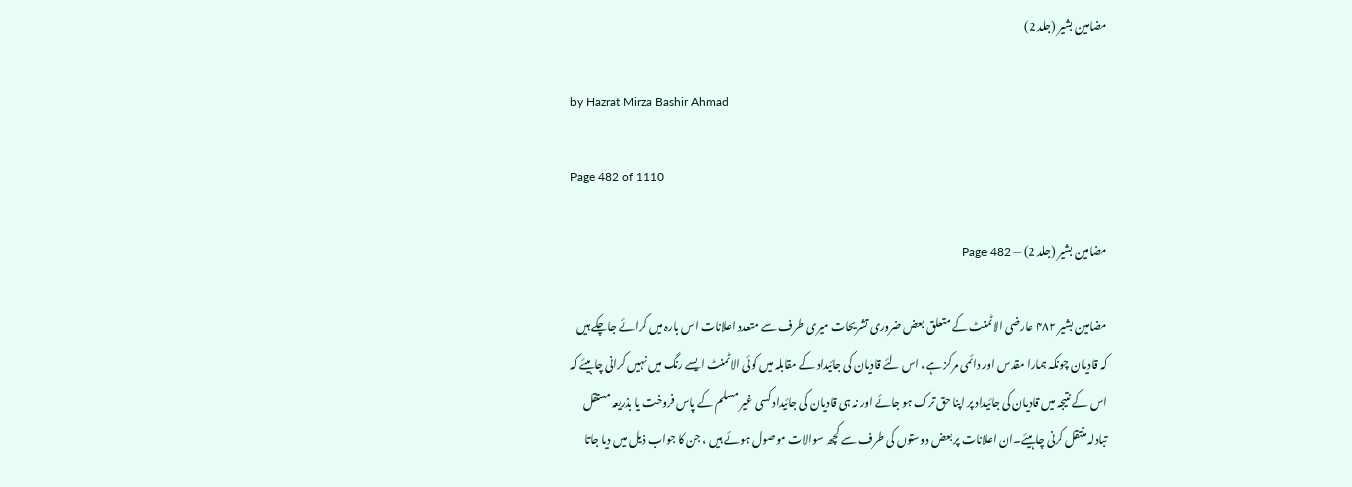مضامین بشیر (جلد 2)

by Hazrat Mirza Bashir Ahmad

Page 482 of 1110

مضامین بشیر (جلد 2) — Page 482

مضامین بشیر ۴۸۲ عارضی الاٹمنٹ کے متعلق بعض ضروری تشریحات میری طرف سے متعدد اعلانات اس بارہ میں کرائے جاچکے ہیں کہ قادیان چونکہ ہمارا مقدس اور دائمی مرکز ہے، اس لئے قادیان کی جائیداد کے مقابلہ میں کوئی الاٹمنٹ ایسے رنگ میں نہیں کرانی چاہیئے کہ اس کے نتیجہ میں قادیان کی جائیداد پر اپنا حق ترک ہو جائے اور نہ ہی قادیان کی جائیداد کسی غیر مسلم کے پاس فروخت یا بذریعہ مستقل تبادلہ منتقل کرنی چاہیئے۔ان اعلانات پر بعض دوستوں کی طرف سے کچھ سوالات موصول ہوئے ہیں ، جن کا جواب ذیل میں دیا جاتا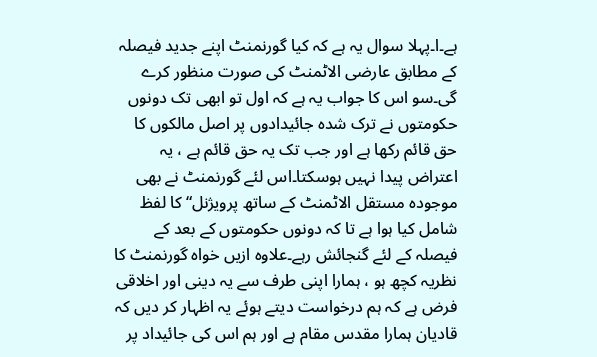ہے۔ا۔پہلا سوال یہ ہے کہ کیا گورنمنٹ اپنے جدید فیصلہ کے مطابق عارضی الاٹمنٹ کی صورت منظور کرے گی۔سو اس کا جواب یہ ہے کہ اول تو ابھی تک دونوں حکومتوں نے ترک شدہ جائیدادوں پر اصل مالکوں کا حق قائم رکھا ہے اور جب تک یہ حق قائم ہے ، یہ اعتراض پیدا نہیں ہوسکتا۔اس لئے گورنمنٹ نے بھی موجودہ مستقل الاٹمنٹ کے ساتھ پرویژنل“ کا لفظ شامل کیا ہوا ہے تا کہ دونوں حکومتوں کے بعد کے فیصلہ کے لئے گنجائش رہے۔علاوہ ازیں خواہ گورنمنٹ کا نظریہ کچھ ہو ، ہمارا اپنی طرف سے یہ دینی اور اخلاقی فرض ہے کہ ہم درخواست دیتے ہوئے یہ اظہار کر دیں کہ قادیان ہمارا مقدس مقام ہے اور ہم اس کی جائیداد پر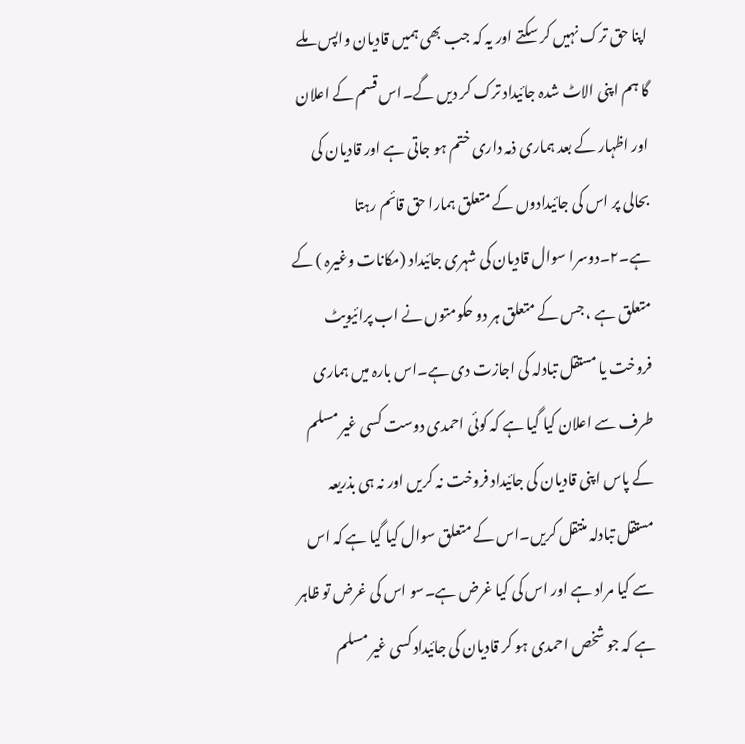اپنا حق ترک نہیں کر سکتے اور یہ کہ جب بھی ہمیں قادیان واپس ملے گا ہم اپنی الاٹ شدہ جائیداد ترک کر دیں گے۔اس قسم کے اعلان اور اظہار کے بعد ہماری ذمہ داری ختم ہو جاتی ہے اور قادیان کی بحالی پر اس کی جائیدادوں کے متعلق ہمارا حق قائم رہتا ہے۔۲۔دوسرا سوال قادیان کی شہری جائیداد (مکانات وغیرہ ) کے متعلق ہے ، جس کے متعلق ہر دو حکومتوں نے اب پرائیویٹ فروخت یا مستقل تبادلہ کی اجازت دی ہے۔اس بارہ میں ہماری طرف سے اعلان کیا گیا ہے کہ کوئی احمدی دوست کسی غیر مسلم کے پاس اپنی قادیان کی جائیداد فروخت نہ کریں اور نہ ہی بذریعہ مستقل تبادلہ منتقل کریں۔اس کے متعلق سوال کیا گیا ہے کہ اس سے کیا مراد ہے اور اس کی کیا غرض ہے۔سو اس کی غرض تو ظاہر ہے کہ جو شخص احمدی ہو کر قادیان کی جائیداد کسی غیر مسلم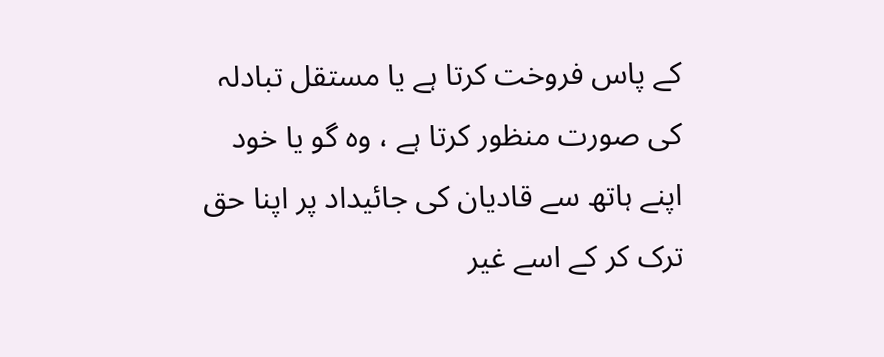کے پاس فروخت کرتا ہے یا مستقل تبادلہ کی صورت منظور کرتا ہے ، وہ گو یا خود اپنے ہاتھ سے قادیان کی جائیداد پر اپنا حق ترک کر کے اسے غیر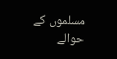مسلموں کے حوالے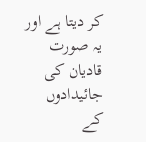کر دیتا ہے اور یہ صورت قادیان کی جائیدادوں کے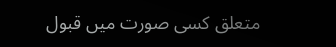متعلق کسی صورت میں قبول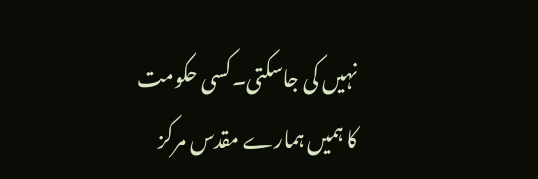نہیں کی جاسکتی۔کسی حکومت کا ہمیں ہمارے مقدس مرکز